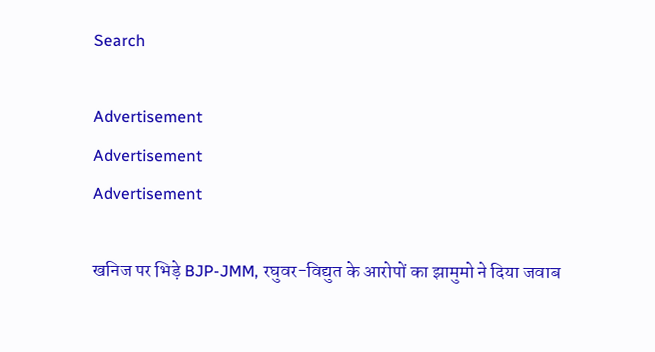Search

Advertisement
Advertisement
Advertisement

खनिज पर भिड़े BJP-JMM, रघुवर-विद्युत के आरोपों का झामुमो ने दिया जवाब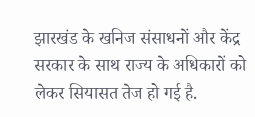झारखंड के खनिज संसाधनों और केंद्र सरकार के साथ राज्य के अधिकारों को लेकर सियासत तेज हो गई है.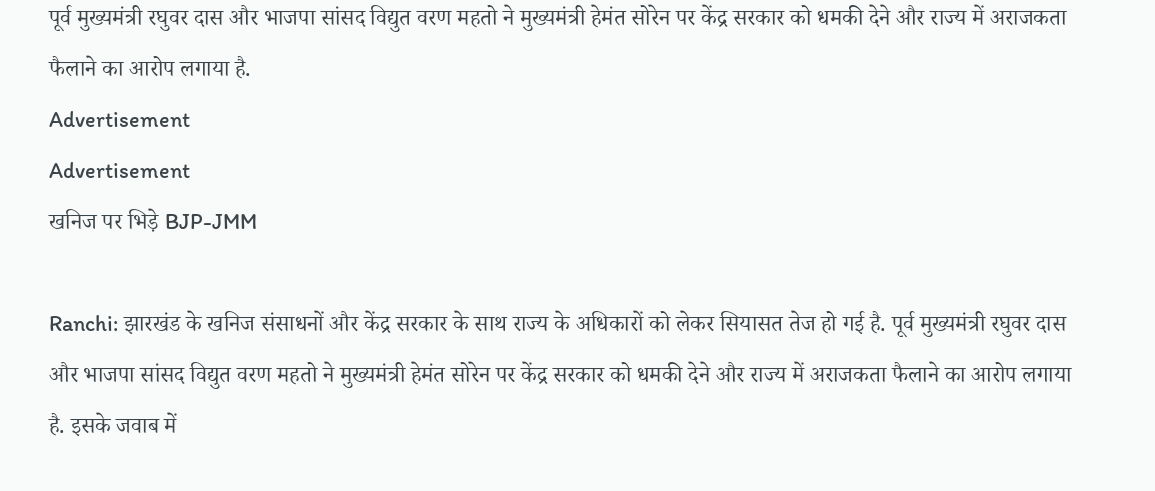पूर्व मुख्यमंत्री रघुवर दास और भाजपा सांसद विद्युत वरण महतो ने मुख्यमंत्री हेमंत सोरेन पर केंद्र सरकार को धमकी देने और राज्य में अराजकता फैलाने का आरोप लगाया है.
Advertisement
Advertisement
खनिज पर भिड़े BJP-JMM

Ranchi: झारखंड के खनिज संसाधनों और केंद्र सरकार के साथ राज्य के अधिकारों को लेकर सियासत तेज हो गई है. पूर्व मुख्यमंत्री रघुवर दास और भाजपा सांसद विद्युत वरण महतो ने मुख्यमंत्री हेमंत सोरेन पर केंद्र सरकार को धमकी देने और राज्य में अराजकता फैलाने का आरोप लगाया है. इसके जवाब में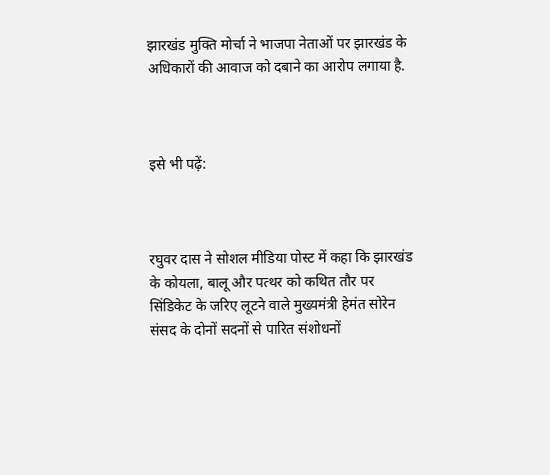झारखंड मुक्ति मोर्चा ने भाजपा नेताओं पर झारखंड के अधिकारों की आवाज को दबाने का आरोप लगाया है.



इसे भी पढ़ें:



रघुवर दास ने सोशल मीडिया पोस्ट में कहा कि झारखंड के कोयला, बालू और पत्थर को कथित तौर पर सिंडिकेट के जरिए लूटने वाले मुख्यमंत्री हेमंत सोरेन संसद के दोनों सदनों से पारित संशोधनों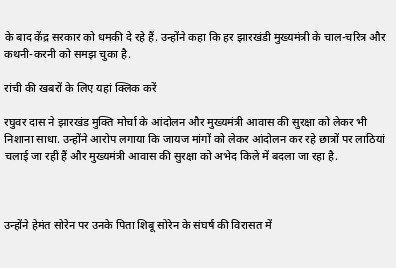के बाद केंद्र सरकार को धमकी दे रहे हैं. उन्होंने कहा कि हर झारखंडी मुख्यमंत्री के चाल-चरित्र और कथनी-करनी को समझ चुका है.

रांची की खबरों के लिए यहां क्लिक करें

रघुवर दास ने झारखंड मुक्ति मोर्चा के आंदोलन और मुख्यमंत्री आवास की सुरक्षा को लेकर भी निशाना साधा. उन्होंने आरोप लगाया कि जायज मांगों को लेकर आंदोलन कर रहे छात्रों पर लाठियां चलाई जा रही हैं और मुख्यमंत्री आवास की सुरक्षा को अभेद किले में बदला जा रहा है.



उन्होंने हेमंत सोरेन पर उनके पिता शिबू सोरेन के संघर्ष की विरासत में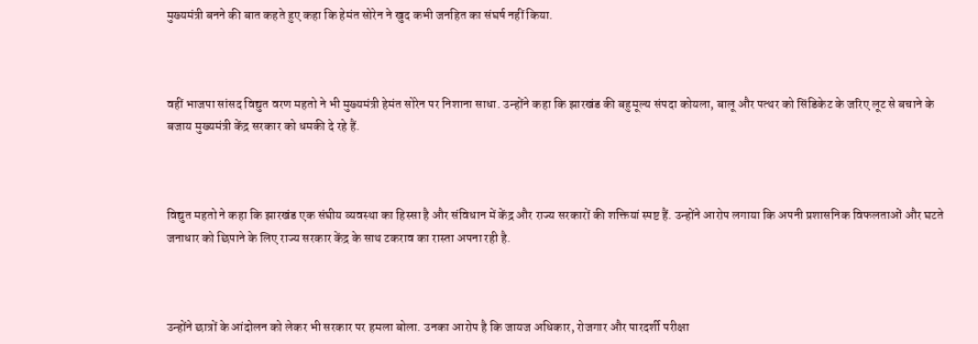मुख्यमंत्री बनने की बात कहते हुए कहा कि हेमंत सोरेन ने खुद कभी जनहित का संघर्ष नहीं किया.



वहीं भाजपा सांसद विद्युत वरण महतो ने भी मुख्यमंत्री हेमंत सोरेन पर निशाना साधा. उन्होंने कहा कि झारखंड की बहुमूल्य संपदा कोयला, बालू और पत्थर को सिंडिकेट के जरिए लूट से बचाने के बजाय मुख्यमंत्री केंद्र सरकार को धमकी दे रहे हैं.



विद्युत महतो ने कहा कि झारखंड एक संघीय व्यवस्था का हिस्सा है और संविधान में केंद्र और राज्य सरकारों की शक्तियां स्पष्ट हैं. उन्होंने आरोप लगाया कि अपनी प्रशासनिक विफलताओं और घटते जनाधार को छिपाने के लिए राज्य सरकार केंद्र के साथ टकराव का रास्ता अपना रही है.



उन्होंने छात्रों के आंदोलन को लेकर भी सरकार पर हमला बोला. उनका आरोप है कि जायज अधिकार, रोजगार और पारदर्शी परीक्षा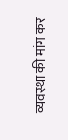व्यवस्था की मांग कर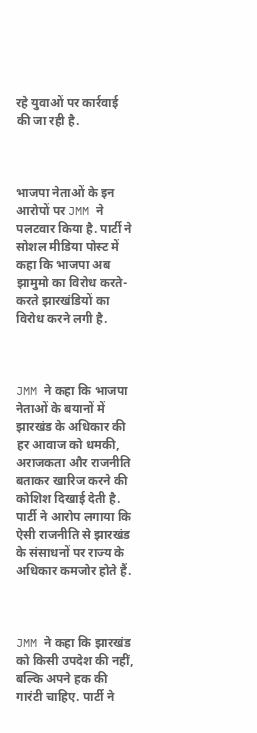रहे युवाओं पर कार्रवाई की जा रही है.



भाजपा नेताओं के इन आरोपों पर JMM ने पलटवार किया है. पार्टी ने सोशल मीडिया पोस्ट में कहा कि भाजपा अब झामुमो का विरोध करते-करते झारखंडियों का विरोध करने लगी है.



JMM ने कहा कि भाजपा नेताओं के बयानों में झारखंड के अधिकार की हर आवाज को धमकी, अराजकता और राजनीति बताकर खारिज करने की कोशिश दिखाई देती है. पार्टी ने आरोप लगाया कि ऐसी राजनीति से झारखंड के संसाधनों पर राज्य के अधिकार कमजोर होते हैं.



JMM ने कहा कि झारखंड को किसी उपदेश की नहीं, बल्कि अपने हक की गारंटी चाहिए. पार्टी ने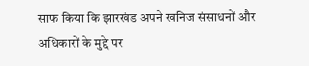साफ किया कि झारखंड अपने खनिज संसाधनों और अधिकारों के मुद्दे पर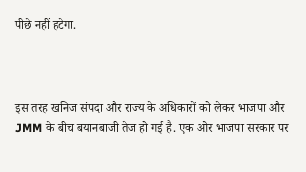पीछे नहीं हटेगा.



इस तरह खनिज संपदा और राज्य के अधिकारों को लेकर भाजपा और JMM के बीच बयानबाजी तेज हो गई है. एक ओर भाजपा सरकार पर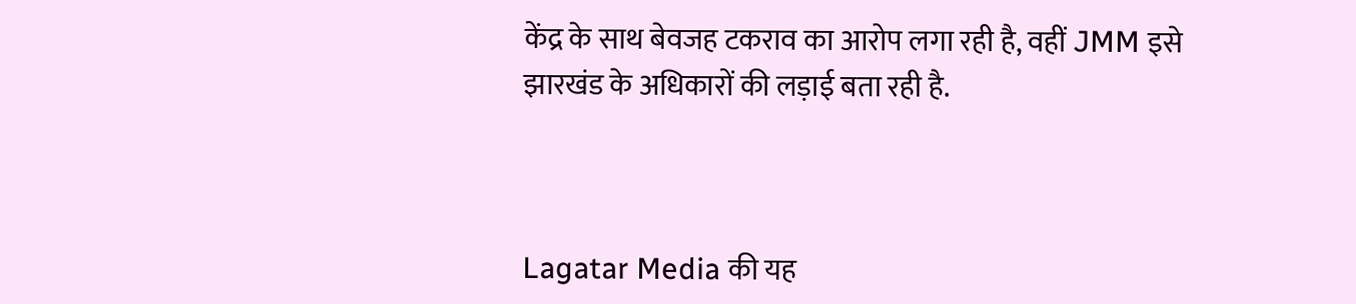केंद्र के साथ बेवजह टकराव का आरोप लगा रही है, वहीं JMM इसे झारखंड के अधिकारों की लड़ाई बता रही है.



Lagatar Media की यह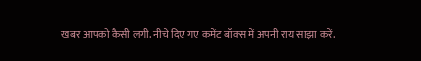खबर आपको कैसी लगी. नीचे दिए गए कमेंट बॉक्स में अपनी राय साझा करें.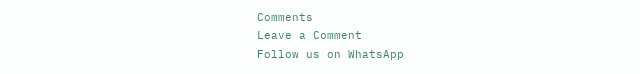Comments
Leave a Comment
Follow us on WhatsApp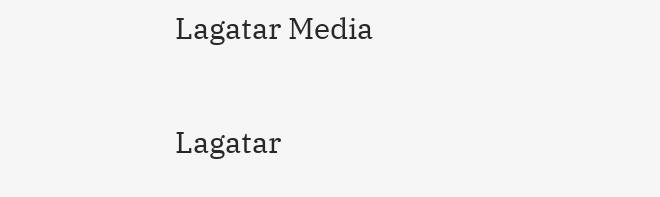Lagatar Media

Lagatar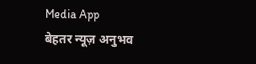Media App
बेहतर न्यूज़ अनुभव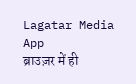Lagatar Media App
ब्राउज़र में ही